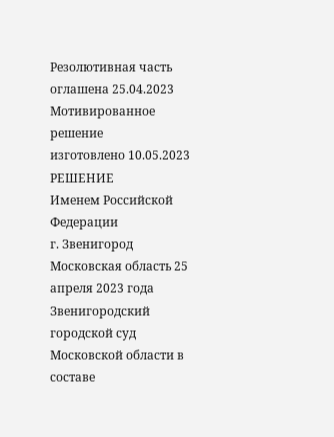Резолютивная часть
оглашена 25.04.2023
Мотивированное решение
изготовлено 10.05.2023
РЕШЕНИЕ
Именем Российской Федерации
г. Звенигород
Московская область 25 апреля 2023 года
Звенигородский городской суд Московской области в составе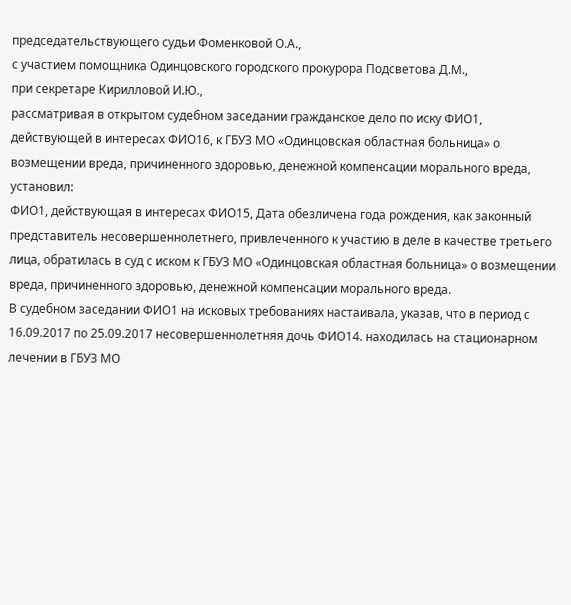председательствующего судьи Фоменковой О.А.,
с участием помощника Одинцовского городского прокурора Подсветова Д.М.,
при секретаре Кирилловой И.Ю.,
рассматривая в открытом судебном заседании гражданское дело по иску ФИО1, действующей в интересах ФИО16, к ГБУЗ МО «Одинцовская областная больница» о возмещении вреда, причиненного здоровью, денежной компенсации морального вреда,
установил:
ФИО1, действующая в интересах ФИО15, Дата обезличена года рождения, как законный представитель несовершеннолетнего, привлеченного к участию в деле в качестве третьего лица, обратилась в суд с иском к ГБУЗ МО «Одинцовская областная больница» о возмещении вреда, причиненного здоровью, денежной компенсации морального вреда.
В судебном заседании ФИО1 на исковых требованиях настаивала, указав, что в период с 16.09.2017 по 25.09.2017 несовершеннолетняя дочь ФИО14. находилась на стационарном лечении в ГБУЗ МО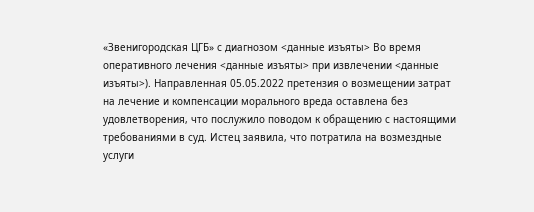«Звенигородская ЦГБ» с диагнозом <данные изъяты> Во время оперативного лечения <данные изъяты> при извлечении <данные изъяты>). Направленная 05.05.2022 претензия о возмещении затрат на лечение и компенсации морального вреда оставлена без удовлетворения, что послужило поводом к обращению с настоящими требованиями в суд. Истец заявила, что потратила на возмездные услуги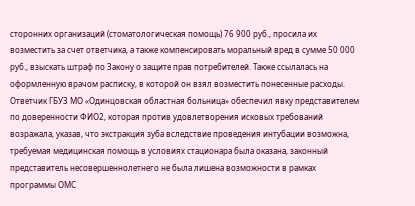сторонних организаций (стоматологическая помощь) 76 900 руб., просила их возместить за счет ответчика, а также компенсировать моральный вред в сумме 50 000 руб., взыскать штраф по Закону о защите прав потребителей. Также ссылалась на оформленную врачом расписку, в которой он взял возместить понесенные расходы.
Ответчик ГБУЗ МО «Одинцовская областная больница» обеспечил явку представителем по доверенности ФИО2, которая против удовлетворения исковых требований возражала, указав, что экстракция зуба вследствие проведения интубации возможна, требуемая медицинская помощь в условиях стационара была оказана, законный представитель несовершеннолетнего не была лишена возможности в рамках программы ОМС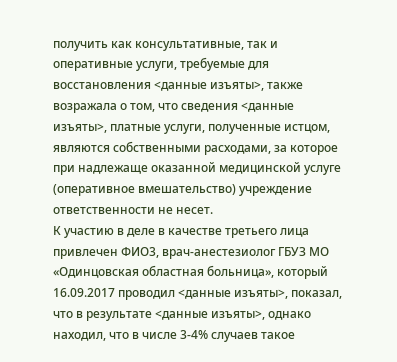получить как консультативные, так и оперативные услуги, требуемые для восстановления <данные изъяты>, также возражала о том, что сведения <данные изъяты>, платные услуги, полученные истцом, являются собственными расходами, за которое при надлежаще оказанной медицинской услуге (оперативное вмешательство) учреждение ответственности не несет.
К участию в деле в качестве третьего лица привлечен ФИО3, врач-анестезиолог ГБУЗ МО «Одинцовская областная больница», который 16.09.2017 проводил <данные изъяты>, показал, что в результате <данные изъяты>, однако находил, что в числе 3-4% случаев такое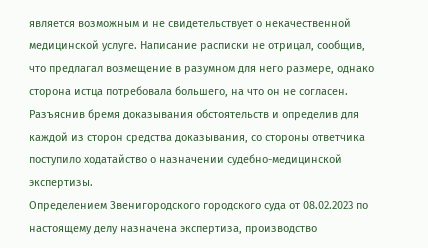является возможным и не свидетельствует о некачественной медицинской услуге. Написание расписки не отрицал, сообщив, что предлагал возмещение в разумном для него размере, однако сторона истца потребовала большего, на что он не согласен.
Разъяснив бремя доказывания обстоятельств и определив для каждой из сторон средства доказывания, со стороны ответчика поступило ходатайство о назначении судебно-медицинской экспертизы.
Определением Звенигородского городского суда от 08.02.2023 по настоящему делу назначена экспертиза, производство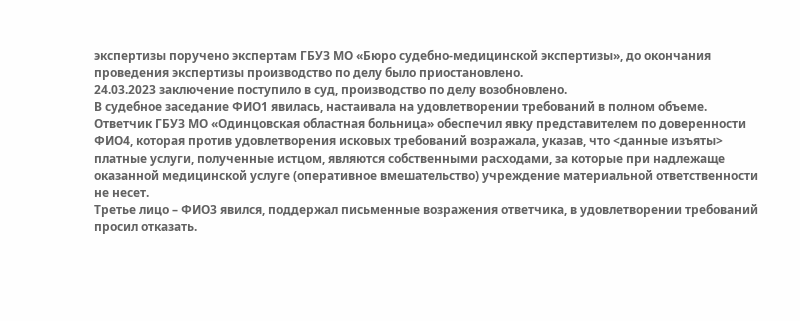экспертизы поручено экспертам ГБУЗ МО «Бюро судебно-медицинской экспертизы», до окончания проведения экспертизы производство по делу было приостановлено.
24.03.2023 заключение поступило в суд, производство по делу возобновлено.
В судебное заседание ФИО1 явилась, настаивала на удовлетворении требований в полном объеме.
Ответчик ГБУЗ МО «Одинцовская областная больница» обеспечил явку представителем по доверенности ФИО4, которая против удовлетворения исковых требований возражала, указав, что <данные изъяты> платные услуги, полученные истцом, являются собственными расходами, за которые при надлежаще оказанной медицинской услуге (оперативное вмешательство) учреждение материальной ответственности не несет.
Третье лицо – ФИО3 явился, поддержал письменные возражения ответчика, в удовлетворении требований просил отказать.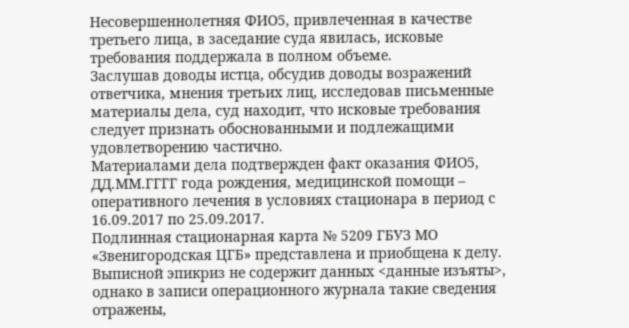Несовершеннолетняя ФИО5, привлеченная в качестве третьего лица, в заседание суда явилась, исковые требования поддержала в полном объеме.
Заслушав доводы истца, обсудив доводы возражений ответчика, мнения третьих лиц, исследовав письменные материалы дела, суд находит, что исковые требования следует признать обоснованными и подлежащими удовлетворению частично.
Материалами дела подтвержден факт оказания ФИО5, ДД.ММ.ГГГГ года рождения, медицинской помощи – оперативного лечения в условиях стационара в период с 16.09.2017 по 25.09.2017.
Подлинная стационарная карта № 5209 ГБУЗ МО «Звенигородская ЦГБ» представлена и приобщена к делу.
Выписной эпикриз не содержит данных <данные изъяты>, однако в записи операционного журнала такие сведения отражены,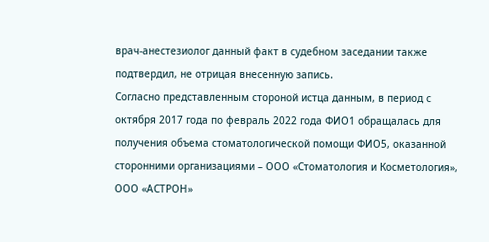врач-анестезиолог данный факт в судебном заседании также подтвердил, не отрицая внесенную запись.
Согласно представленным стороной истца данным, в период с октября 2017 года по февраль 2022 года ФИО1 обращалась для получения объема стоматологической помощи ФИО5, оказанной сторонними организациями – ООО «Стоматология и Косметология», ООО «АСТРОН»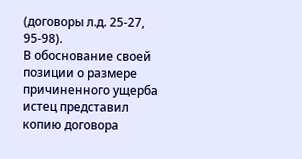(договоры л.д. 25-27, 95-98).
В обоснование своей позиции о размере причиненного ущерба истец представил копию договора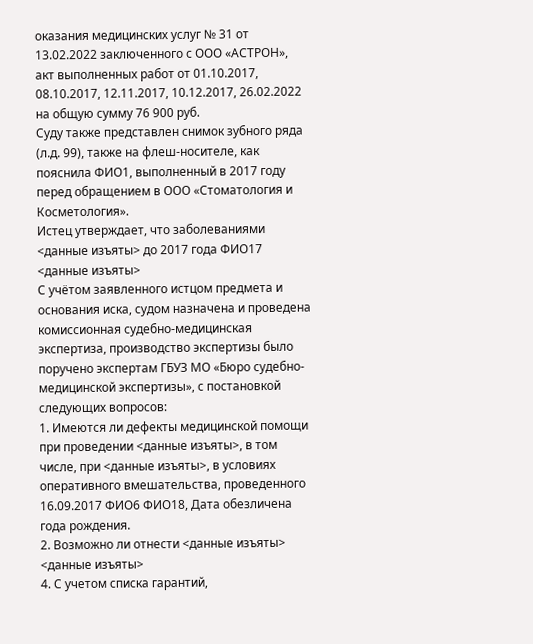оказания медицинских услуг № 31 от 13.02.2022 заключенного с ООО «АСТРОН», акт выполненных работ от 01.10.2017, 08.10.2017, 12.11.2017, 10.12.2017, 26.02.2022 на общую сумму 76 900 руб.
Суду также представлен снимок зубного ряда (л.д. 99), также на флеш-носителе, как пояснила ФИО1, выполненный в 2017 году перед обращением в ООО «Стоматология и Косметология».
Истец утверждает, что заболеваниями <данные изъяты> до 2017 года ФИО17 <данные изъяты>
С учётом заявленного истцом предмета и основания иска, судом назначена и проведена комиссионная судебно-медицинская экспертиза, производство экспертизы было поручено экспертам ГБУЗ МО «Бюро судебно-медицинской экспертизы», с постановкой следующих вопросов:
1. Имеются ли дефекты медицинской помощи при проведении <данные изъяты>, в том числе, при <данные изъяты>, в условиях оперативного вмешательства, проведенного 16.09.2017 ФИО6 ФИО18, Дата обезличена года рождения.
2. Возможно ли отнести <данные изъяты>
<данные изъяты>
4. С учетом списка гарантий,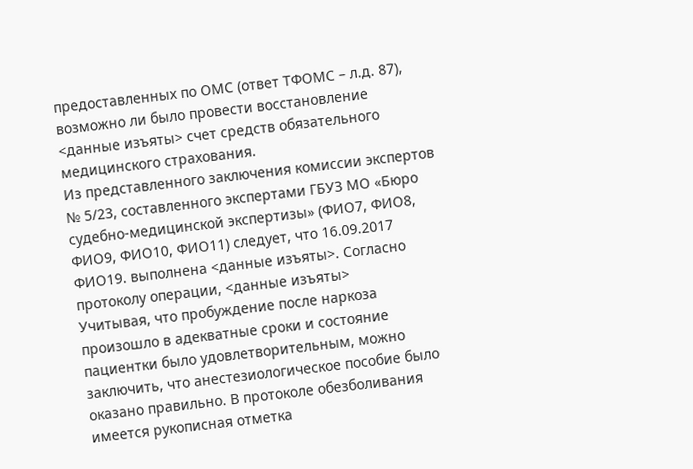предоставленных по ОМС (ответ ТФОМС – л.д. 87), возможно ли было провести восстановление <данные изъяты> счет средств обязательного медицинского страхования.
Из представленного заключения комиссии экспертов № 5/23, составленного экспертами ГБУЗ МО «Бюро судебно-медицинской экспертизы» (ФИО7, ФИО8, ФИО9, ФИО10, ФИО11) следует, что 16.09.2017 ФИО19. выполнена <данные изъяты>. Согласно протоколу операции, <данные изъяты>
Учитывая, что пробуждение после наркоза произошло в адекватные сроки и состояние пациентки было удовлетворительным, можно заключить, что анестезиологическое пособие было оказано правильно. В протоколе обезболивания имеется рукописная отметка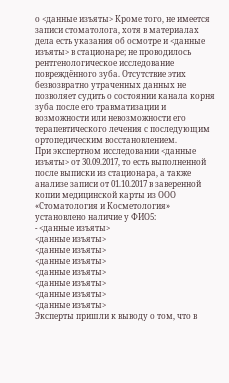о <данные изъяты> Кроме того, не имеется записи стоматолога, хотя в материалах дела есть указания об осмотре и <данные изъяты> в стационаре; не проводилось рентгенологическое исследование повреждённого зуба. Отсутствие этих безвозвратно утраченных данных не позволяет судить о состоянии канала корня зуба после его травматизации и возможности или невозможности его терапевтического лечения с последующим ортопедическим восстановлением.
При экспертном исследовании <данные изъяты> от 30.09.2017, то есть выполненной после выписки из стационара, а также анализе записи от 01.10.2017 в заверенной копии медицинской карты из ООО «Стоматология и Косметология» установлено наличие у ФИО5:
- <данные изъяты>
<данные изъяты>
<данные изъяты>
<данные изъяты>
<данные изъяты>
<данные изъяты>
<данные изъяты>
<данные изъяты>
Эксперты пришли к выводу о том, что в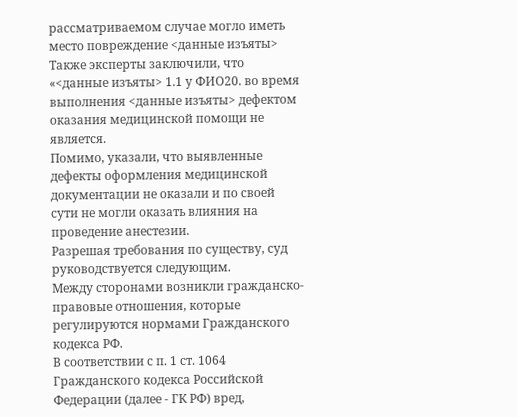рассматриваемом случае могло иметь место повреждение <данные изъяты>
Также эксперты заключили, что «<данные изъяты> 1.1 у ФИО20. во время выполнения <данные изъяты> дефектом оказания медицинской помощи не является.
Помимо, указали, что выявленные дефекты оформления медицинской документации не оказали и по своей сути не могли оказать влияния на проведение анестезии.
Разрешая требования по существу, суд руководствуется следующим.
Между сторонами возникли гражданско-правовые отношения, которые регулируются нормами Гражданского кодекса РФ.
В соответствии с п. 1 ст. 1064 Гражданского кодекса Российской Федерации (далее - ГК РФ) вред,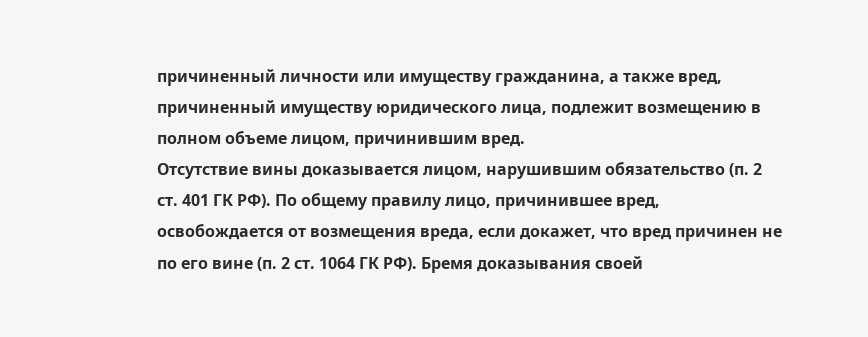причиненный личности или имуществу гражданина, а также вред, причиненный имуществу юридического лица, подлежит возмещению в полном объеме лицом, причинившим вред.
Отсутствие вины доказывается лицом, нарушившим обязательство (п. 2 ст. 401 ГК РФ). По общему правилу лицо, причинившее вред, освобождается от возмещения вреда, если докажет, что вред причинен не по его вине (п. 2 ст. 1064 ГК РФ). Бремя доказывания своей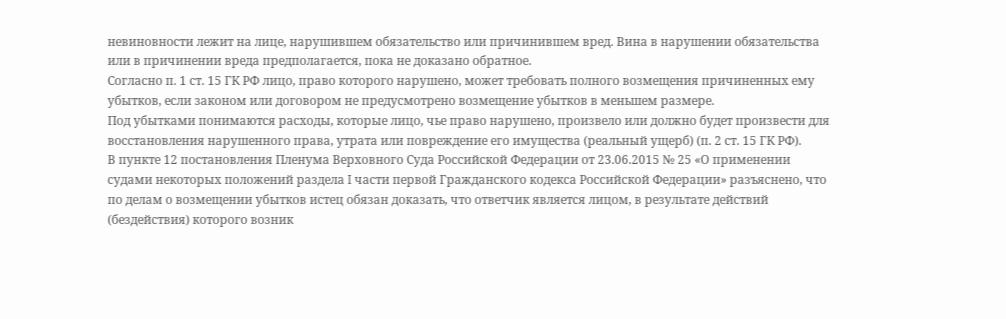невиновности лежит на лице, нарушившем обязательство или причинившем вред. Вина в нарушении обязательства или в причинении вреда предполагается, пока не доказано обратное.
Согласно п. 1 ст. 15 ГК РФ лицо, право которого нарушено, может требовать полного возмещения причиненных ему убытков, если законом или договором не предусмотрено возмещение убытков в меньшем размере.
Под убытками понимаются расходы, которые лицо, чье право нарушено, произвело или должно будет произвести для восстановления нарушенного права, утрата или повреждение его имущества (реальный ущерб) (п. 2 ст. 15 ГК РФ).
В пункте 12 постановления Пленума Верховного Суда Российской Федерации от 23.06.2015 № 25 «О применении судами некоторых положений раздела I части первой Гражданского кодекса Российской Федерации» разъяснено, что по делам о возмещении убытков истец обязан доказать, что ответчик является лицом, в результате действий (бездействия) которого возник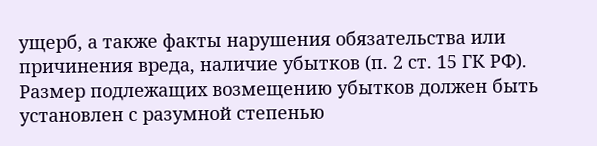ущерб, а также факты нарушения обязательства или причинения вреда, наличие убытков (п. 2 ст. 15 ГК РФ).
Размер подлежащих возмещению убытков должен быть установлен с разумной степенью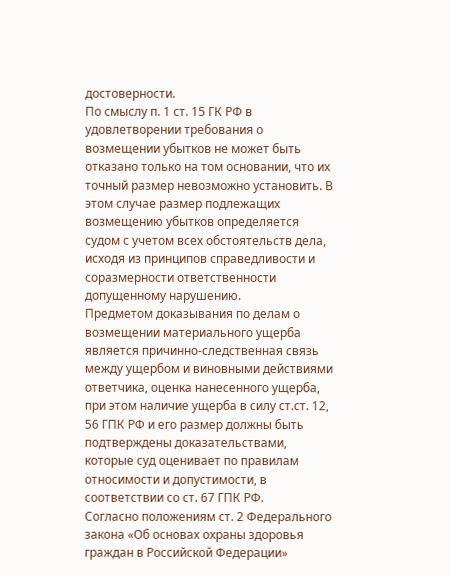достоверности.
По смыслу п. 1 ст. 15 ГК РФ в удовлетворении требования о возмещении убытков не может быть отказано только на том основании, что их точный размер невозможно установить. В этом случае размер подлежащих возмещению убытков определяется судом с учетом всех обстоятельств дела, исходя из принципов справедливости и соразмерности ответственности допущенному нарушению.
Предметом доказывания по делам о возмещении материального ущерба является причинно-следственная связь между ущербом и виновными действиями ответчика, оценка нанесенного ущерба, при этом наличие ущерба в силу ст.ст. 12, 56 ГПК РФ и его размер должны быть подтверждены доказательствами, которые суд оценивает по правилам относимости и допустимости, в соответствии со ст. 67 ГПК РФ.
Согласно положениям ст. 2 Федерального закона «Об основах охраны здоровья граждан в Российской Федерации»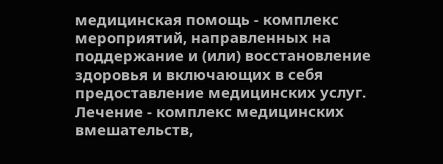медицинская помощь - комплекс мероприятий, направленных на поддержание и (или) восстановление здоровья и включающих в себя предоставление медицинских услуг. Лечение - комплекс медицинских вмешательств,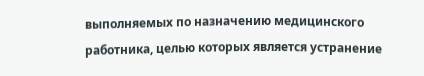выполняемых по назначению медицинского работника, целью которых является устранение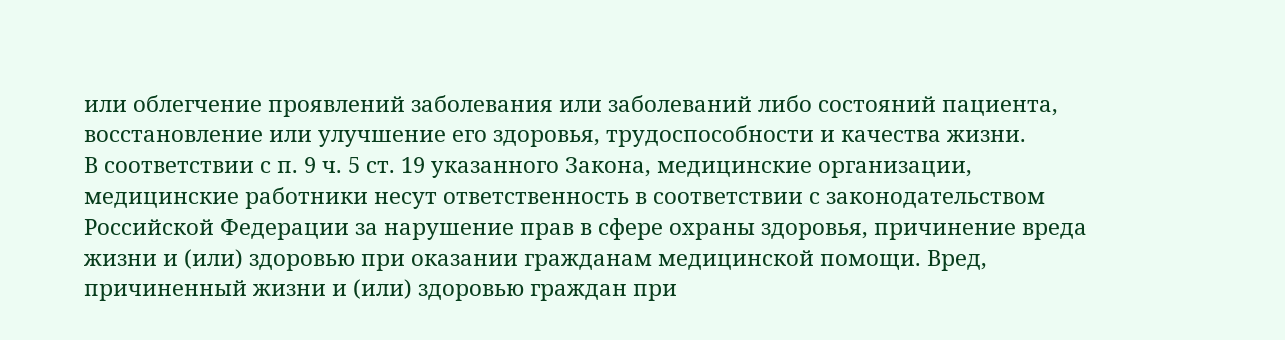или облегчение проявлений заболевания или заболеваний либо состояний пациента, восстановление или улучшение его здоровья, трудоспособности и качества жизни.
В соответствии с п. 9 ч. 5 ст. 19 указанного Закона, медицинские организации, медицинские работники несут ответственность в соответствии с законодательством Российской Федерации за нарушение прав в сфере охраны здоровья, причинение вреда жизни и (или) здоровью при оказании гражданам медицинской помощи. Вред, причиненный жизни и (или) здоровью граждан при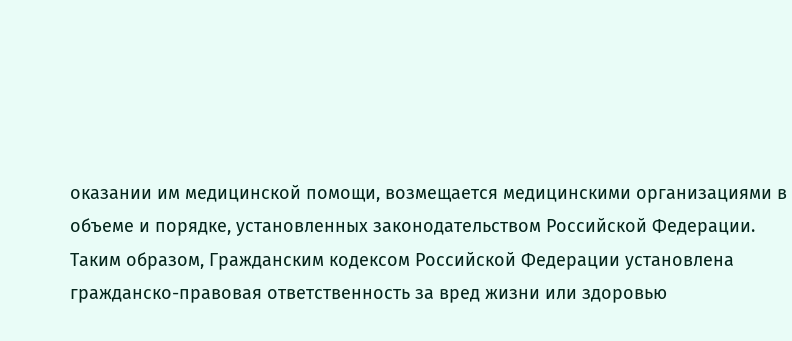оказании им медицинской помощи, возмещается медицинскими организациями в объеме и порядке, установленных законодательством Российской Федерации.
Таким образом, Гражданским кодексом Российской Федерации установлена гражданско-правовая ответственность за вред жизни или здоровью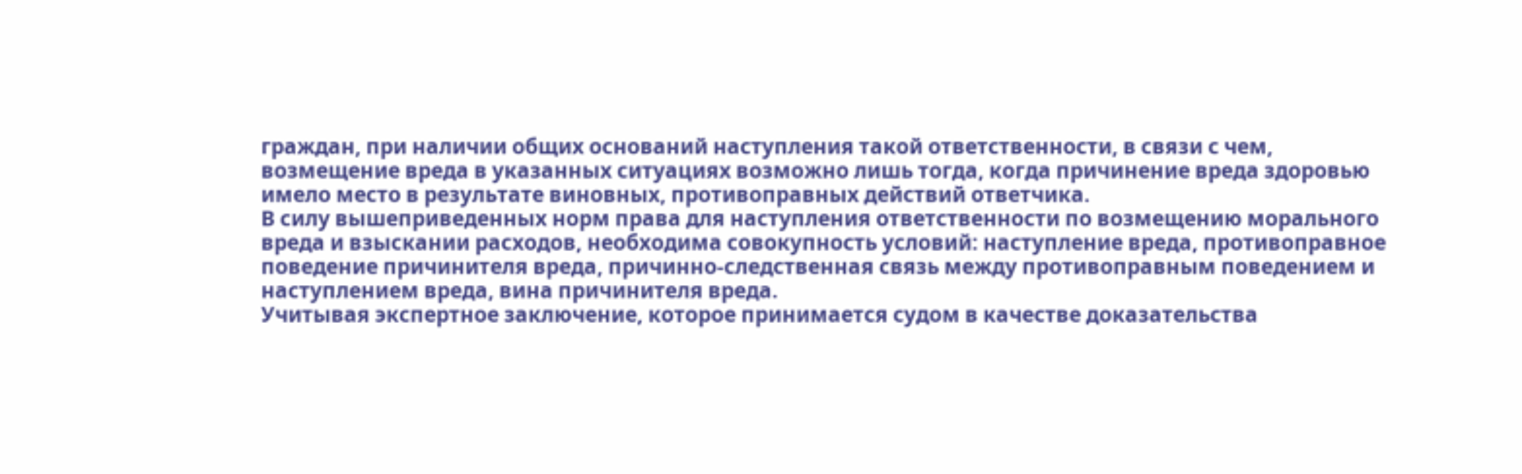граждан, при наличии общих оснований наступления такой ответственности, в связи с чем, возмещение вреда в указанных ситуациях возможно лишь тогда, когда причинение вреда здоровью имело место в результате виновных, противоправных действий ответчика.
В силу вышеприведенных норм права для наступления ответственности по возмещению морального вреда и взыскании расходов, необходима совокупность условий: наступление вреда, противоправное поведение причинителя вреда, причинно-следственная связь между противоправным поведением и наступлением вреда, вина причинителя вреда.
Учитывая экспертное заключение, которое принимается судом в качестве доказательства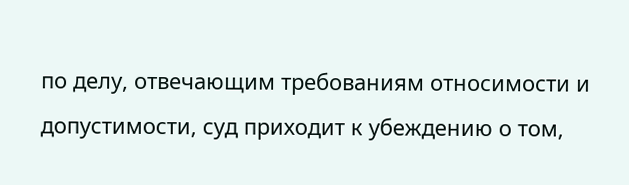по делу, отвечающим требованиям относимости и допустимости, суд приходит к убеждению о том,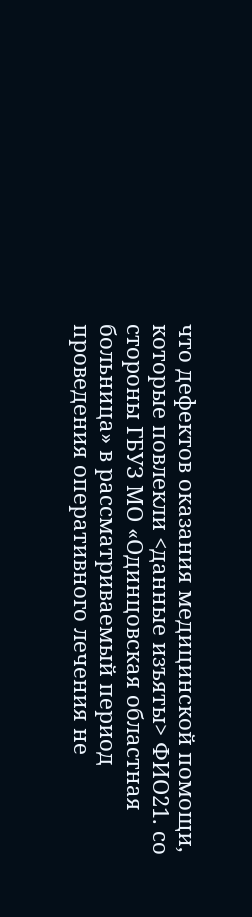что дефектов оказания медицинской помощи, которые повлекли <данные изъяты> ФИО21. со стороны ГБУЗ МО «Одинцовская областная больница» в рассматриваемый период проведения оперативного лечения не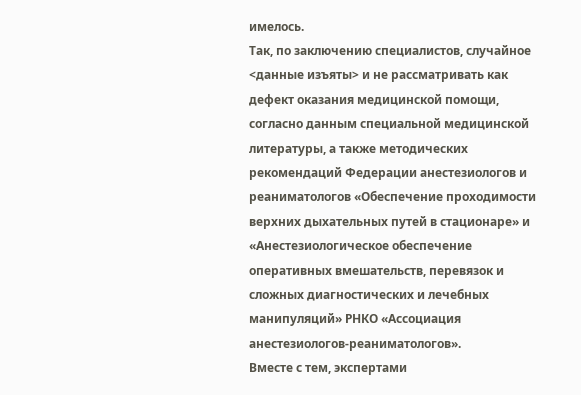имелось.
Так, по заключению специалистов, случайное <данные изъяты> и не рассматривать как дефект оказания медицинской помощи, согласно данным специальной медицинской литературы, а также методических рекомендаций Федерации анестезиологов и реаниматологов «Обеспечение проходимости верхних дыхательных путей в стационаре» и «Анестезиологическое обеспечение оперативных вмешательств, перевязок и сложных диагностических и лечебных манипуляций» РНКО «Ассоциация анестезиологов-реаниматологов».
Вместе с тем, экспертами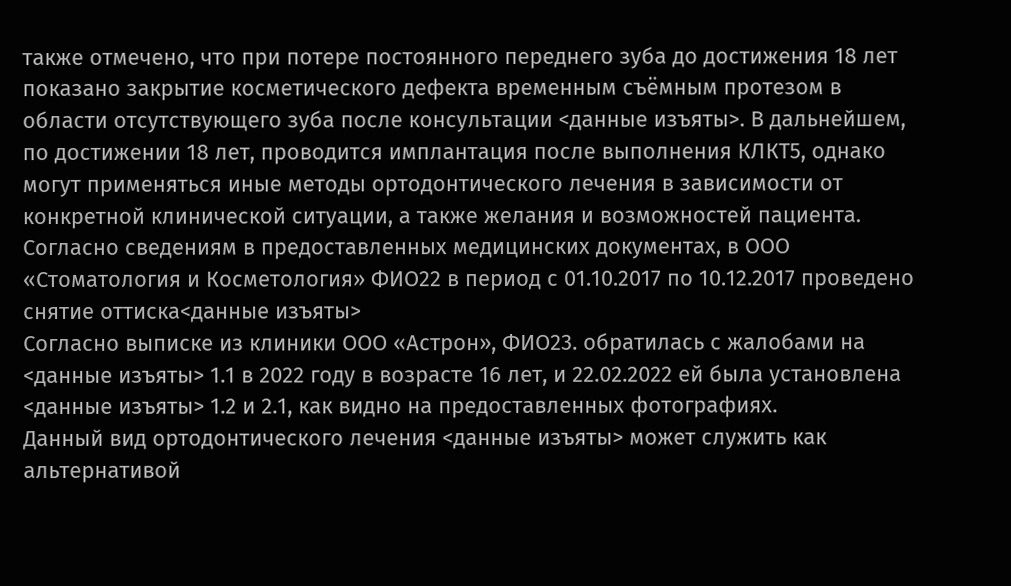также отмечено, что при потере постоянного переднего зуба до достижения 18 лет показано закрытие косметического дефекта временным съёмным протезом в области отсутствующего зуба после консультации <данные изъяты>. В дальнейшем, по достижении 18 лет, проводится имплантация после выполнения КЛКТ5, однако могут применяться иные методы ортодонтического лечения в зависимости от конкретной клинической ситуации, а также желания и возможностей пациента.
Согласно сведениям в предоставленных медицинских документах, в ООО «Стоматология и Косметология» ФИО22 в период с 01.10.2017 по 10.12.2017 проведено снятие оттиска<данные изъяты>
Согласно выписке из клиники ООО «Астрон», ФИО23. обратилась с жалобами на <данные изъяты> 1.1 в 2022 году в возрасте 16 лет, и 22.02.2022 ей была установлена <данные изъяты> 1.2 и 2.1, как видно на предоставленных фотографиях.
Данный вид ортодонтического лечения <данные изъяты> может служить как альтернативой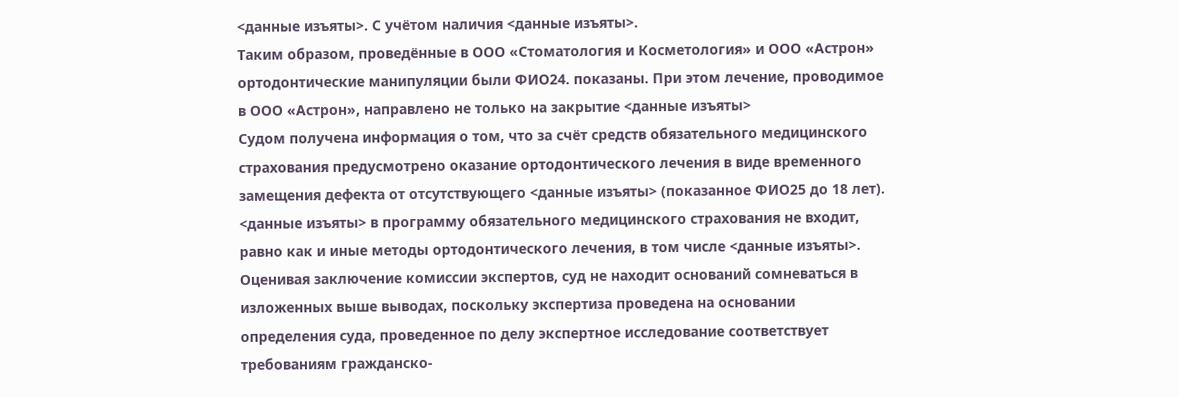<данные изъяты>. С учётом наличия <данные изъяты>.
Таким образом, проведённые в ООО «Стоматология и Косметология» и ООО «Астрон» ортодонтические манипуляции были ФИО24. показаны. При этом лечение, проводимое в ООО «Астрон», направлено не только на закрытие <данные изъяты>
Судом получена информация о том, что за счёт средств обязательного медицинского страхования предусмотрено оказание ортодонтического лечения в виде временного замещения дефекта от отсутствующего <данные изъяты> (показанное ФИО25 до 18 лет). <данные изъяты> в программу обязательного медицинского страхования не входит, равно как и иные методы ортодонтического лечения, в том числе <данные изъяты>.
Оценивая заключение комиссии экспертов, суд не находит оснований сомневаться в изложенных выше выводах, поскольку экспертиза проведена на основании определения суда, проведенное по делу экспертное исследование соответствует требованиям гражданско-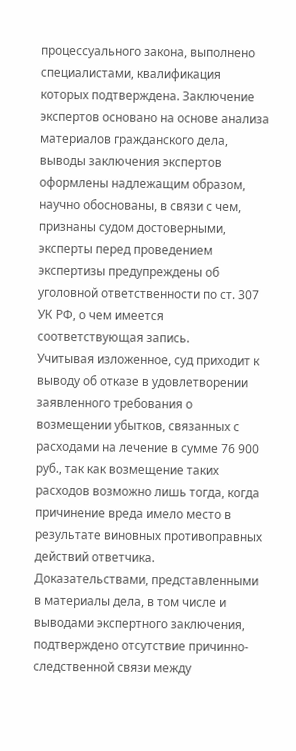процессуального закона, выполнено специалистами, квалификация которых подтверждена. Заключение экспертов основано на основе анализа материалов гражданского дела, выводы заключения экспертов оформлены надлежащим образом, научно обоснованы, в связи с чем, признаны судом достоверными, эксперты перед проведением экспертизы предупреждены об уголовной ответственности по ст. 307 УК РФ, о чем имеется соответствующая запись.
Учитывая изложенное, суд приходит к выводу об отказе в удовлетворении заявленного требования о возмещении убытков, связанных с расходами на лечение в сумме 76 900 руб., так как возмещение таких расходов возможно лишь тогда, когда причинение вреда имело место в результате виновных противоправных действий ответчика.
Доказательствами, представленными в материалы дела, в том числе и выводами экспертного заключения, подтверждено отсутствие причинно-следственной связи между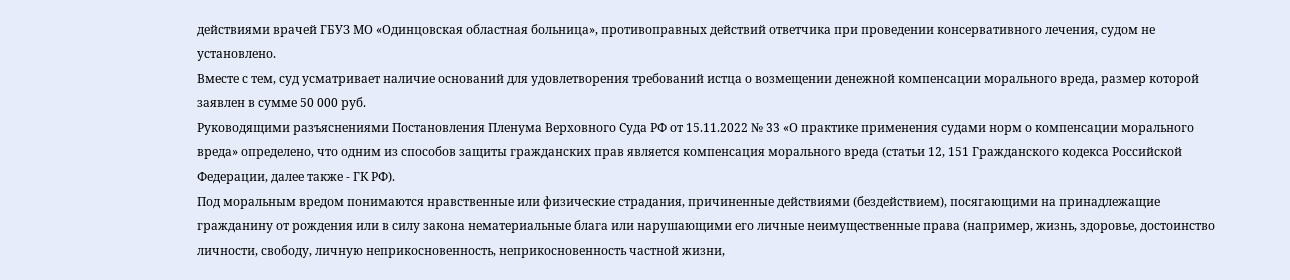действиями врачей ГБУЗ МО «Одинцовская областная больница», противоправных действий ответчика при проведении консервативного лечения, судом не установлено.
Вместе с тем, суд усматривает наличие оснований для удовлетворения требований истца о возмещении денежной компенсации морального вреда, размер которой заявлен в сумме 50 000 руб.
Руководящими разъяснениями Постановления Пленума Верховного Суда РФ от 15.11.2022 № 33 «О практике применения судами норм о компенсации морального вреда» определено, что одним из способов защиты гражданских прав является компенсация морального вреда (статьи 12, 151 Гражданского кодекса Российской Федерации, далее также - ГК РФ).
Под моральным вредом понимаются нравственные или физические страдания, причиненные действиями (бездействием), посягающими на принадлежащие гражданину от рождения или в силу закона нематериальные блага или нарушающими его личные неимущественные права (например, жизнь, здоровье, достоинство личности, свободу, личную неприкосновенность, неприкосновенность частной жизни,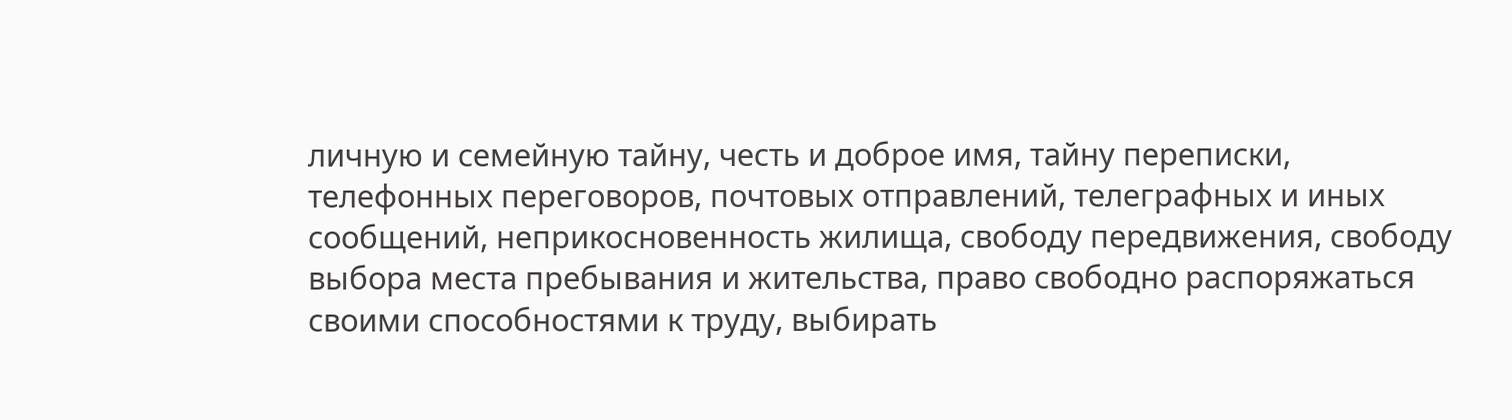личную и семейную тайну, честь и доброе имя, тайну переписки, телефонных переговоров, почтовых отправлений, телеграфных и иных сообщений, неприкосновенность жилища, свободу передвижения, свободу выбора места пребывания и жительства, право свободно распоряжаться своими способностями к труду, выбирать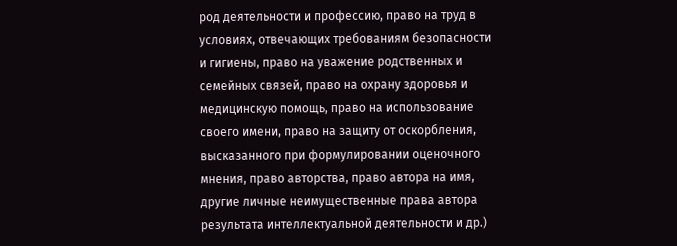род деятельности и профессию, право на труд в условиях, отвечающих требованиям безопасности и гигиены, право на уважение родственных и семейных связей, право на охрану здоровья и медицинскую помощь, право на использование своего имени, право на защиту от оскорбления, высказанного при формулировании оценочного мнения, право авторства, право автора на имя, другие личные неимущественные права автора результата интеллектуальной деятельности и др.)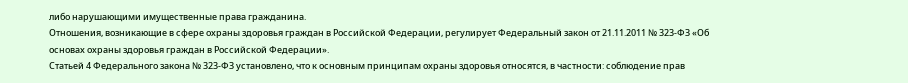либо нарушающими имущественные права гражданина.
Отношения, возникающие в сфере охраны здоровья граждан в Российской Федерации, регулирует Федеральный закон от 21.11.2011 № 323-ФЗ «Об основах охраны здоровья граждан в Российской Федерации».
Статьей 4 Федерального закона № 323-ФЗ установлено, что к основным принципам охраны здоровья относятся, в частности: соблюдение прав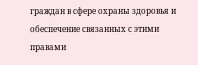граждан в сфере охраны здоровья и обеспечение связанных с этими правами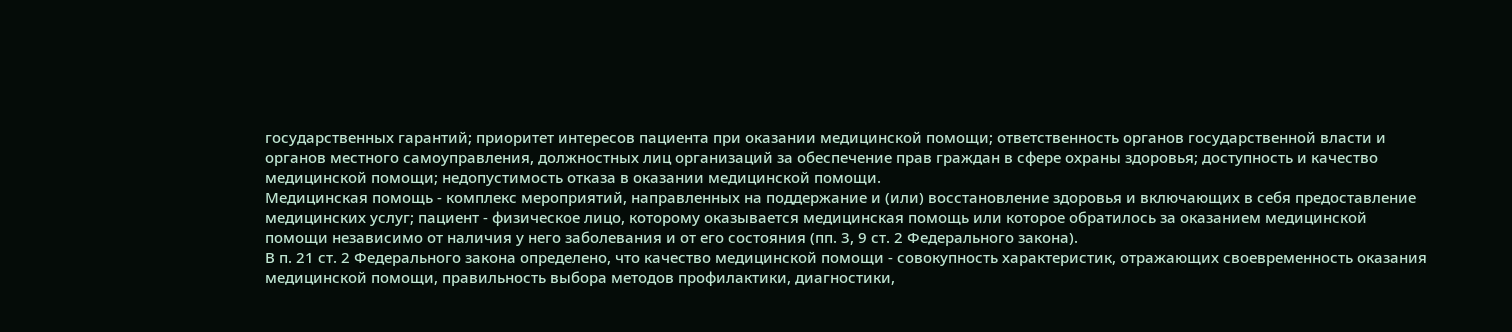государственных гарантий; приоритет интересов пациента при оказании медицинской помощи; ответственность органов государственной власти и органов местного самоуправления, должностных лиц организаций за обеспечение прав граждан в сфере охраны здоровья; доступность и качество медицинской помощи; недопустимость отказа в оказании медицинской помощи.
Медицинская помощь - комплекс мероприятий, направленных на поддержание и (или) восстановление здоровья и включающих в себя предоставление медицинских услуг; пациент - физическое лицо, которому оказывается медицинская помощь или которое обратилось за оказанием медицинской помощи независимо от наличия у него заболевания и от его состояния (пп. 3, 9 ст. 2 Федерального закона).
В п. 21 ст. 2 Федерального закона определено, что качество медицинской помощи - совокупность характеристик, отражающих своевременность оказания медицинской помощи, правильность выбора методов профилактики, диагностики,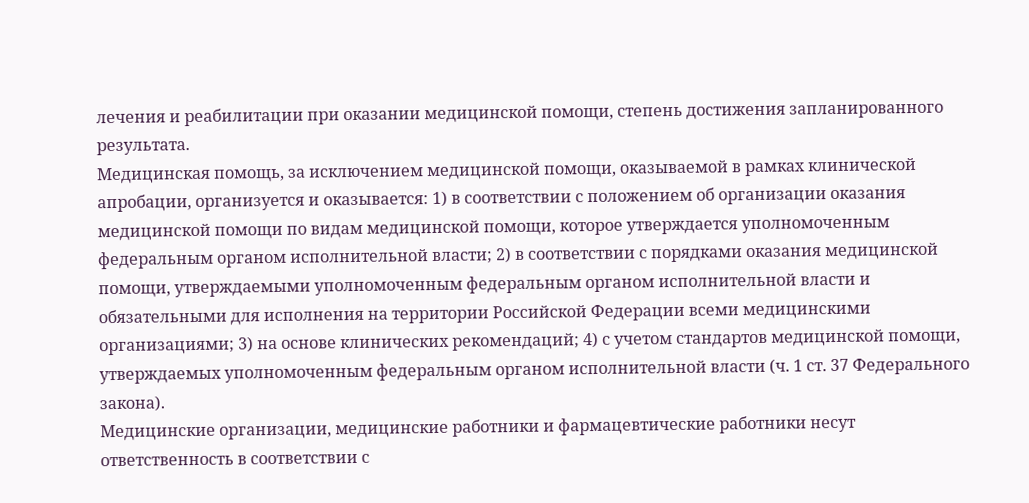лечения и реабилитации при оказании медицинской помощи, степень достижения запланированного результата.
Медицинская помощь, за исключением медицинской помощи, оказываемой в рамках клинической апробации, организуется и оказывается: 1) в соответствии с положением об организации оказания медицинской помощи по видам медицинской помощи, которое утверждается уполномоченным федеральным органом исполнительной власти; 2) в соответствии с порядками оказания медицинской помощи, утверждаемыми уполномоченным федеральным органом исполнительной власти и обязательными для исполнения на территории Российской Федерации всеми медицинскими организациями; 3) на основе клинических рекомендаций; 4) с учетом стандартов медицинской помощи, утверждаемых уполномоченным федеральным органом исполнительной власти (ч. 1 ст. 37 Федерального закона).
Медицинские организации, медицинские работники и фармацевтические работники несут ответственность в соответствии с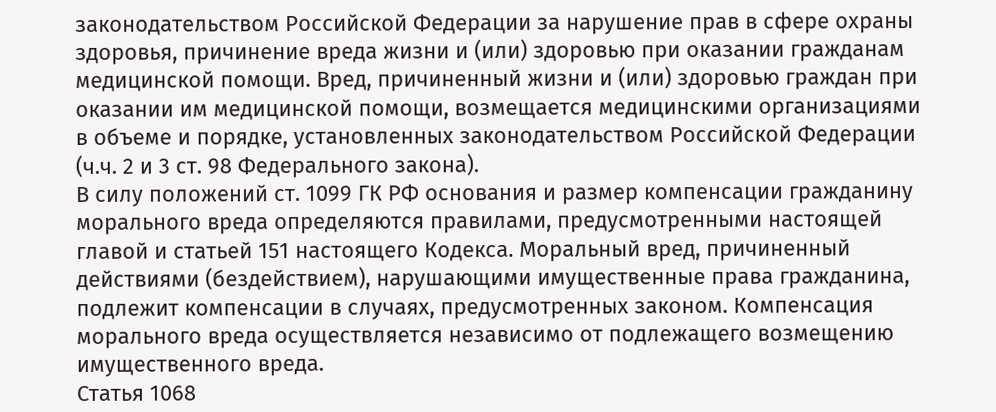законодательством Российской Федерации за нарушение прав в сфере охраны здоровья, причинение вреда жизни и (или) здоровью при оказании гражданам медицинской помощи. Вред, причиненный жизни и (или) здоровью граждан при оказании им медицинской помощи, возмещается медицинскими организациями в объеме и порядке, установленных законодательством Российской Федерации (ч.ч. 2 и 3 ст. 98 Федерального закона).
В силу положений ст. 1099 ГК РФ основания и размер компенсации гражданину морального вреда определяются правилами, предусмотренными настоящей главой и статьей 151 настоящего Кодекса. Моральный вред, причиненный действиями (бездействием), нарушающими имущественные права гражданина, подлежит компенсации в случаях, предусмотренных законом. Компенсация морального вреда осуществляется независимо от подлежащего возмещению имущественного вреда.
Статья 1068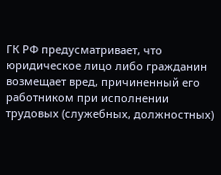ГК РФ предусматривает, что юридическое лицо либо гражданин возмещает вред, причиненный его работником при исполнении трудовых (служебных, должностных)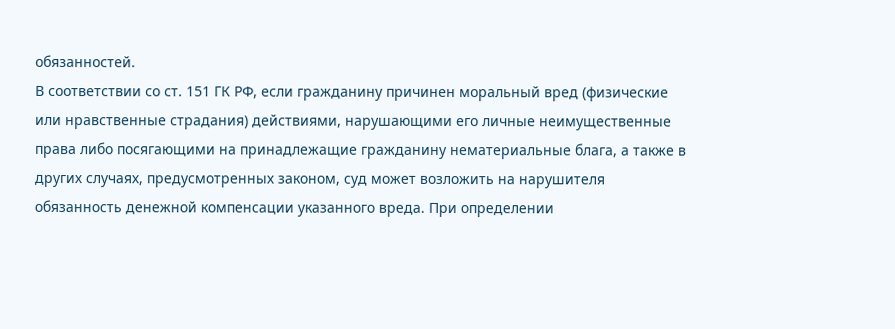обязанностей.
В соответствии со ст. 151 ГК РФ, если гражданину причинен моральный вред (физические или нравственные страдания) действиями, нарушающими его личные неимущественные права либо посягающими на принадлежащие гражданину нематериальные блага, а также в других случаях, предусмотренных законом, суд может возложить на нарушителя обязанность денежной компенсации указанного вреда. При определении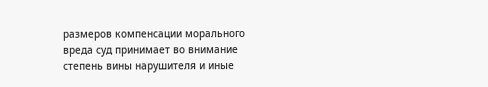размеров компенсации морального вреда суд принимает во внимание степень вины нарушителя и иные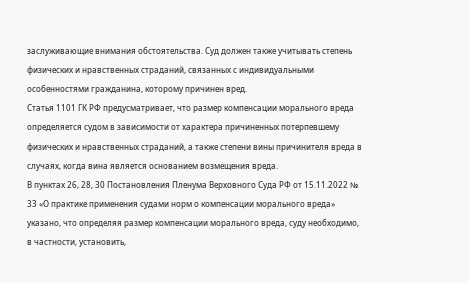заслуживающие внимания обстоятельства. Суд должен также учитывать степень физических и нравственных страданий, связанных с индивидуальными особенностями гражданина, которому причинен вред.
Статья 1101 ГК РФ предусматривает, что размер компенсации морального вреда определяется судом в зависимости от характера причиненных потерпевшему физических и нравственных страданий, а также степени вины причинителя вреда в случаях, когда вина является основанием возмещения вреда.
В пунктах 26, 28, 30 Постановления Пленума Верховного Суда РФ от 15.11.2022 № 33 «О практике применения судами норм о компенсации морального вреда» указано, что определяя размер компенсации морального вреда, суду необходимо, в частности, установить,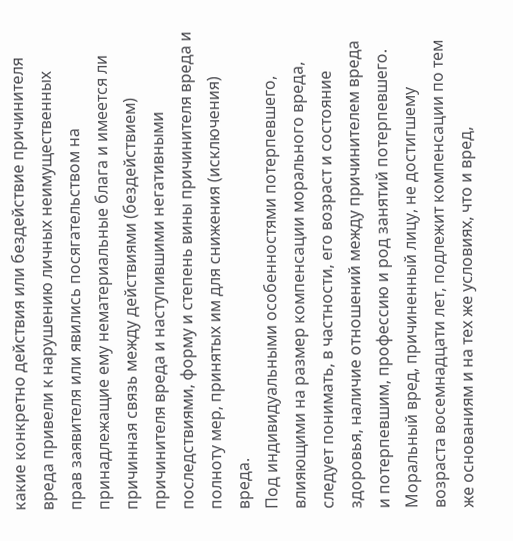какие конкретно действия или бездействие причинителя вреда привели к нарушению личных неимущественных прав заявителя или явились посягательством на принадлежащие ему нематериальные блага и имеется ли причинная связь между действиями (бездействием) причинителя вреда и наступившими негативными последствиями, форму и степень вины причинителя вреда и полноту мер, принятых им для снижения (исключения) вреда.
Под индивидуальными особенностями потерпевшего, влияющими на размер компенсации морального вреда, следует понимать, в частности, его возраст и состояние здоровья, наличие отношений между причинителем вреда и потерпевшим, профессию и род занятий потерпевшего.
Моральный вред, причиненный лицу, не достигшему возраста восемнадцати лет, подлежит компенсации по тем же основаниям и на тех же условиях, что и вред,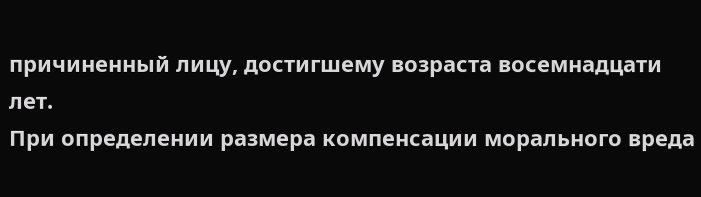причиненный лицу, достигшему возраста восемнадцати лет.
При определении размера компенсации морального вреда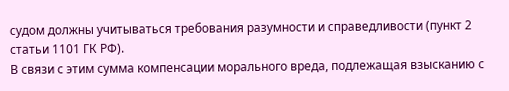судом должны учитываться требования разумности и справедливости (пункт 2 статьи 1101 ГК РФ).
В связи с этим сумма компенсации морального вреда, подлежащая взысканию с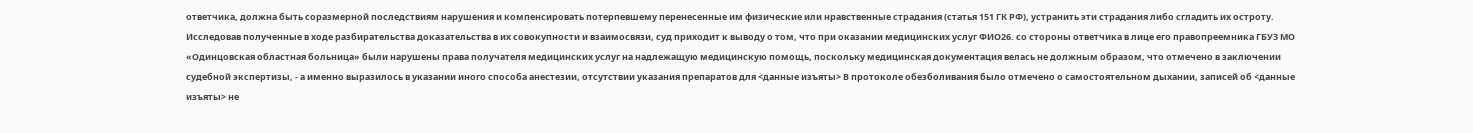ответчика, должна быть соразмерной последствиям нарушения и компенсировать потерпевшему перенесенные им физические или нравственные страдания (статья 151 ГК РФ), устранить эти страдания либо сгладить их остроту.
Исследовав полученные в ходе разбирательства доказательства в их совокупности и взаимосвязи, суд приходит к выводу о том, что при оказании медицинских услуг ФИО26. со стороны ответчика в лице его правопреемника ГБУЗ МО «Одинцовская областная больница» были нарушены права получателя медицинских услуг на надлежащую медицинскую помощь, поскольку медицинская документация велась не должным образом, что отмечено в заключении судебной экспертизы, - а именно выразилось в указании иного способа анестезии, отсутствии указания препаратов для <данные изъяты> В протоколе обезболивания было отмечено о самостоятельном дыхании, записей об <данные изъяты> не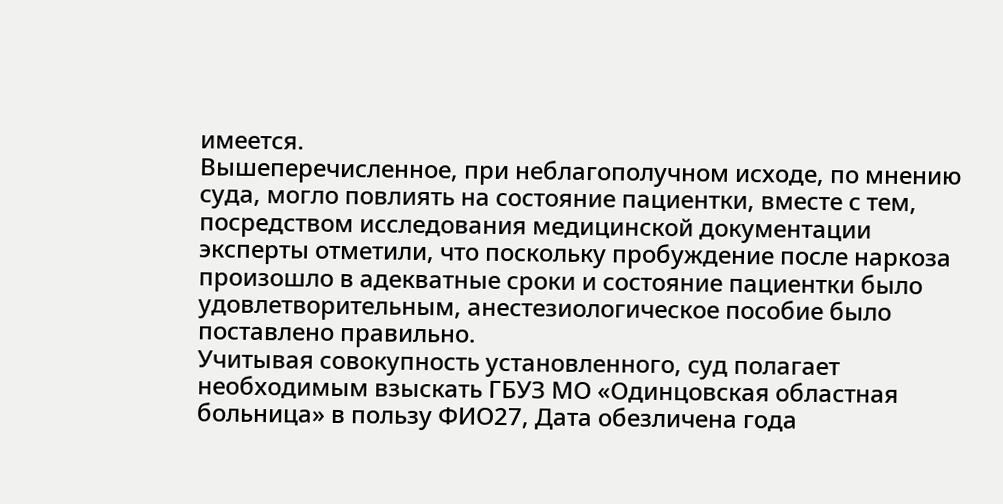имеется.
Вышеперечисленное, при неблагополучном исходе, по мнению суда, могло повлиять на состояние пациентки, вместе с тем, посредством исследования медицинской документации эксперты отметили, что поскольку пробуждение после наркоза произошло в адекватные сроки и состояние пациентки было удовлетворительным, анестезиологическое пособие было поставлено правильно.
Учитывая совокупность установленного, суд полагает необходимым взыскать ГБУЗ МО «Одинцовская областная больница» в пользу ФИО27, Дата обезличена года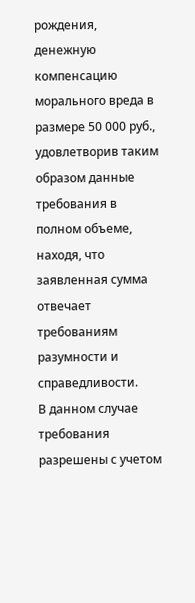рождения, денежную компенсацию морального вреда в размере 50 000 руб., удовлетворив таким образом данные требования в полном объеме, находя, что заявленная сумма отвечает требованиям разумности и справедливости.
В данном случае требования разрешены с учетом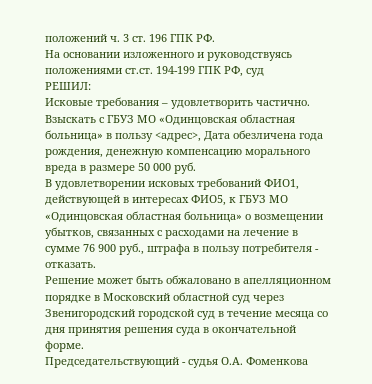положений ч. 3 ст. 196 ГПК РФ.
На основании изложенного и руководствуясь положениями ст.ст. 194-199 ГПК РФ, суд
РЕШИЛ:
Исковые требования – удовлетворить частично.
Взыскать с ГБУЗ МО «Одинцовская областная больница» в пользу <адрес>, Дата обезличена года рождения, денежную компенсацию морального вреда в размере 50 000 руб.
В удовлетворении исковых требований ФИО1, действующей в интересах ФИО5, к ГБУЗ МО «Одинцовская областная больница» о возмещении убытков, связанных с расходами на лечение в сумме 76 900 руб., штрафа в пользу потребителя - отказать.
Решение может быть обжаловано в апелляционном порядке в Московский областной суд через Звенигородский городской суд в течение месяца со дня принятия решения суда в окончательной форме.
Председательствующий - судья О.А. Фоменкова